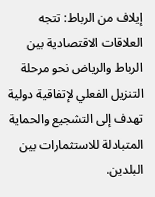إيلاف من الرباط: تتجه العلاقات الاقتصادية بين الرباط والرياض نحو مرحلة التنزيل الفعلي لإتفاقية دولية تهدف إلى التشجيع والحماية المتبادلة للاستثمارات بين البلدين.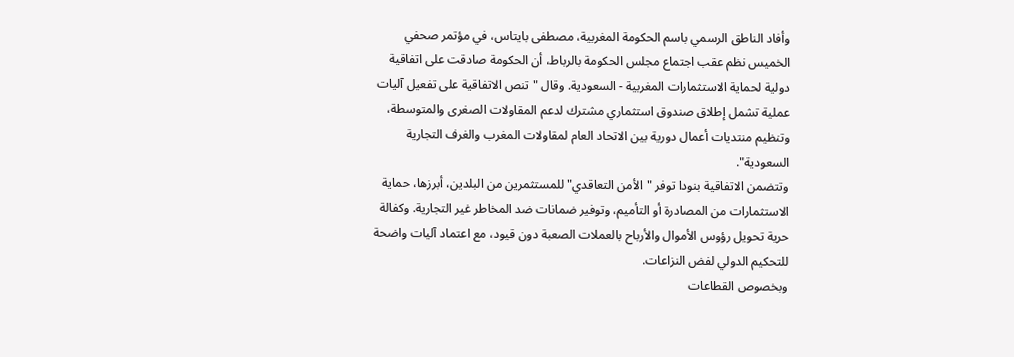وأفاد الناطق الرسمي باسم الحكومة المغربية، مصطفى بايتاس، في مؤتمر صحفي الخميس نظم عقب اجتماع مجلس الحكومة بالرباط، أن الحكومة صادقت على اتفاقية دولية لحماية الاستثمارات المغربية - السعودية. وقال "تنص الاتفاقية على تفعيل آليات عملية تشمل إطلاق صندوق استثماري مشترك لدعم المقاولات الصغرى والمتوسطة، وتنظيم منتديات أعمال دورية بين الاتحاد العام لمقاولات المغرب والغرف التجارية السعودية".
وتتضمن الاتفاقية بنودا توفر "الأمن التعاقدي" للمستثمرين من البلدين، أبرزها، حماية الاستثمارات من المصادرة أو التأميم، وتوفير ضمانات ضد المخاطر غير التجارية. وكفالة حرية تحويل رؤوس الأموال والأرباح بالعملات الصعبة دون قيود، مع اعتماد آليات واضحة للتحكيم الدولي لفض النزاعات.
وبخصوص القطاعات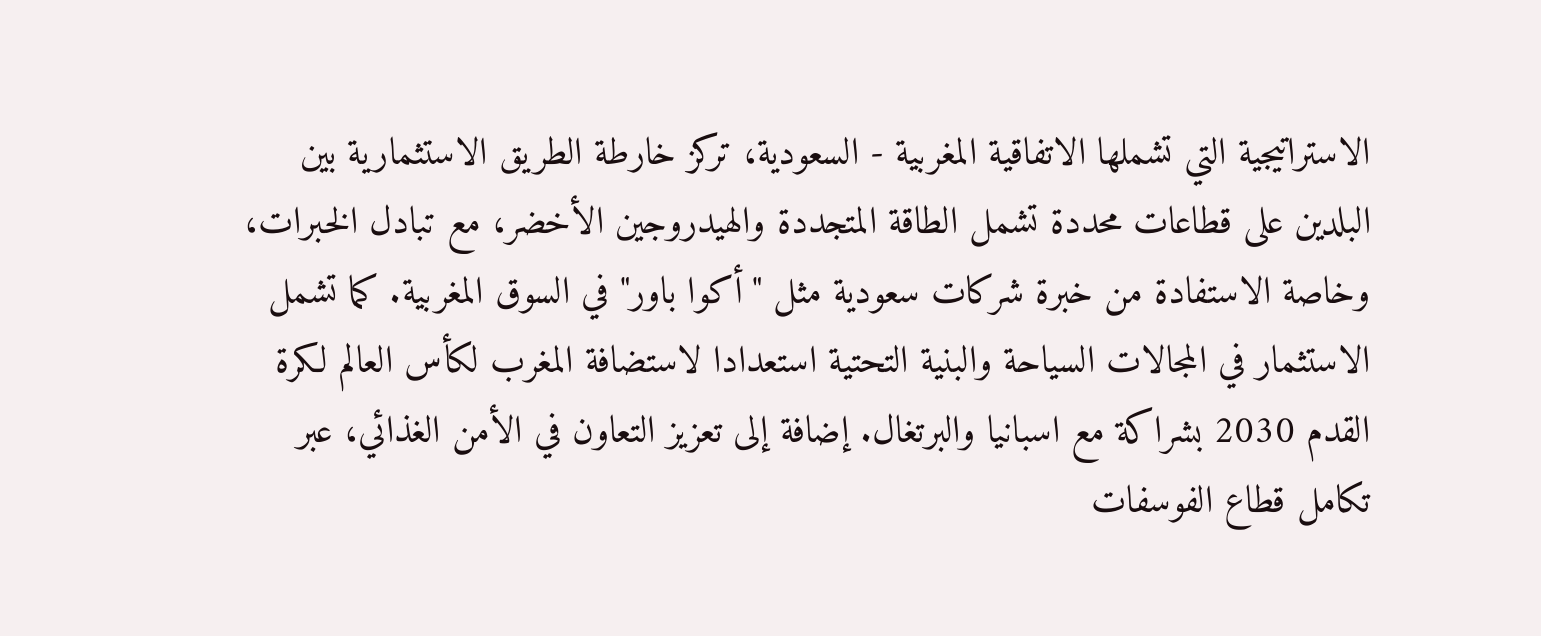الاستراتيجية التي تشملها الاتفاقية المغربية - السعودية، تركز خارطة الطريق الاستثمارية بين البلدين على قطاعات محددة تشمل الطاقة المتجددة والهيدروجين الأخضر، مع تبادل الخبرات، وخاصة الاستفادة من خبرة شركات سعودية مثل "أكوا باور" في السوق المغربية. كما تشمل الاستثمار في المجالات السياحة والبنية التحتية استعدادا لاستضافة المغرب لكأس العالم لكرة القدم 2030 بشراكة مع اسبانيا والبرتغال. إضافة إلى تعزيز التعاون في الأمن الغذائي، عبر تكامل قطاع الفوسفات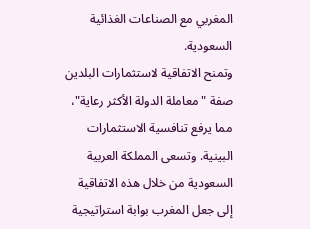المغربي مع الصناعات الغذائية السعودية.
وتمنح الاتفاقية لاستثمارات البلدين صفة "معاملة الدولة الأكثر رعاية"، مما يرفع تنافسية الاستثمارات البينية. وتسعى المملكة العربية السعودية من خلال هذه الاتفاقية إلى جعل المغرب بوابة استراتيجية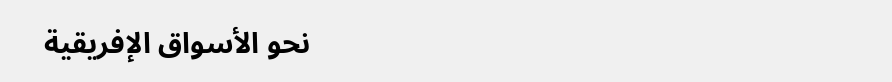نحو الأسواق الإفريقية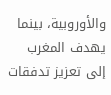والأوروبية، بينما يهدف المغرب إلى تعزيز تدفقات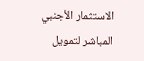الاستثمار الأجنبي المباشر لتمويل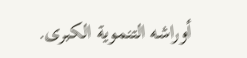أوراشه التنموية الكبرى.